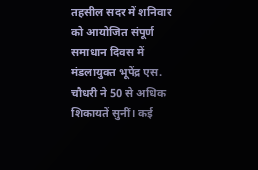तहसील सदर में शनिवार को आयोजित संपूर्ण समाधान दिवस में मंडलायुक्त भूपेंद्र एस. चौधरी ने 50 से अधिक शिकायतें सुनीं। कई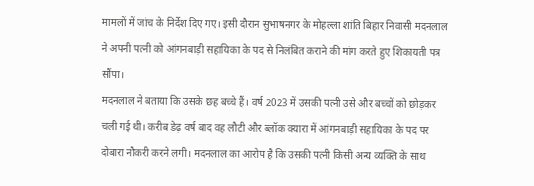मामलों में जांच के निर्देश दिए गए। इसी दौरान सुभाषनगर के मोहल्ला शांति बिहार निवासी मदनलाल ने अपनी पत्नी को आंगनबाड़ी सहायिका के पद से निलंबित कराने की मांग करते हुए शिकायती पत्र सौंपा।
मदनलाल ने बताया कि उसके छह बच्चे हैं। वर्ष 2023 में उसकी पत्नी उसे और बच्चों को छोड़कर चली गई थी। करीब डेढ़ वर्ष बाद वह लौटी और ब्लॉक क्यारा में आंगनबाड़ी सहायिका के पद पर दोबारा नौकरी करने लगी। मदनलाल का आरोप है कि उसकी पत्नी किसी अन्य व्यक्ति के साथ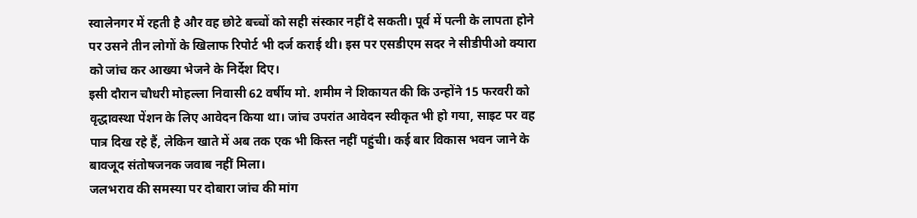स्वालेनगर में रहती है और वह छोटे बच्चों को सही संस्कार नहीं दे सकती। पूर्व में पत्नी के लापता होने पर उसने तीन लोगों के खिलाफ रिपोर्ट भी दर्ज कराई थी। इस पर एसडीएम सदर ने सीडीपीओ क्यारा को जांच कर आख्या भेजने के निर्देश दिए।
इसी दौरान चौधरी मोहल्ला निवासी 62 वर्षीय मो. शमीम ने शिकायत की कि उन्होंने 15 फरवरी को वृद्धावस्था पेंशन के लिए आवेदन किया था। जांच उपरांत आवेदन स्वीकृत भी हो गया, साइट पर वह पात्र दिख रहे हैं, लेकिन खाते में अब तक एक भी किस्त नहीं पहुंची। कई बार विकास भवन जाने के बावजूद संतोषजनक जवाब नहीं मिला।
जलभराव की समस्या पर दोबारा जांच की मांग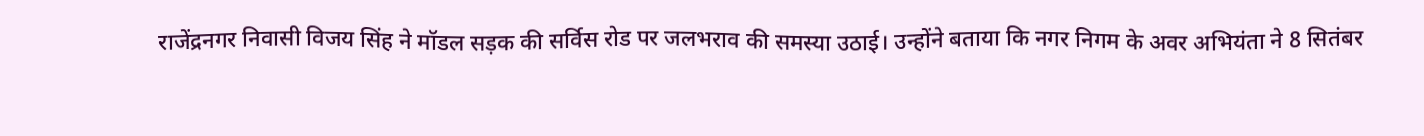राजेंद्रनगर निवासी विजय सिंह ने मॉडल सड़क की सर्विस रोड पर जलभराव की समस्या उठाई। उन्होंने बताया कि नगर निगम के अवर अभियंता ने 8 सितंबर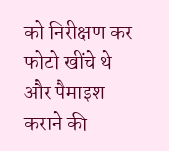को निरीक्षण कर फोटो खींचे थे और पैमाइश कराने की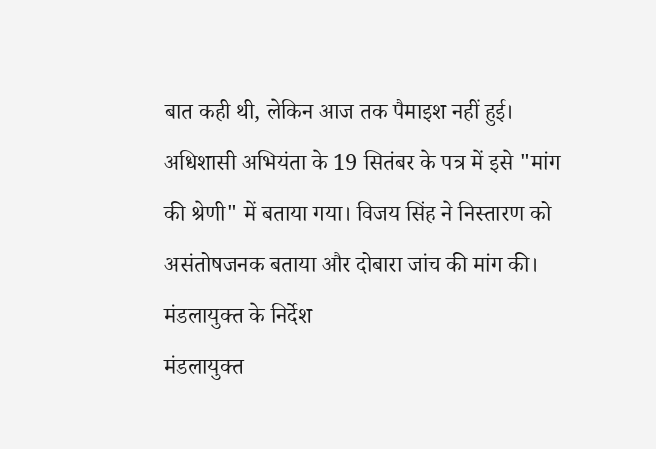बात कही थी, लेकिन आज तक पैमाइश नहीं हुई। अधिशासी अभियंता के 19 सितंबर के पत्र में इसे "मांग की श्रेणी" में बताया गया। विजय सिंह ने निस्तारण को असंतोषजनक बताया और दोबारा जांच की मांग की।
मंडलायुक्त के निर्देश
मंडलायुक्त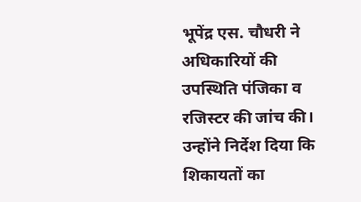भूपेंद्र एस. चौधरी ने अधिकारियों की उपस्थिति पंजिका व रजिस्टर की जांच की। उन्होंने निर्देश दिया कि शिकायतों का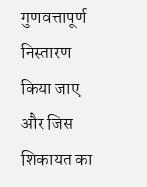गुणवत्तापूर्ण निस्तारण किया जाए और जिस शिकायत का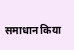समाधान किया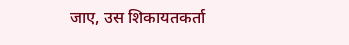जाए, उस शिकायतकर्ता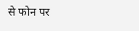से फोन पर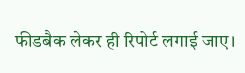फीडबैक लेकर ही रिपोर्ट लगाई जाए।